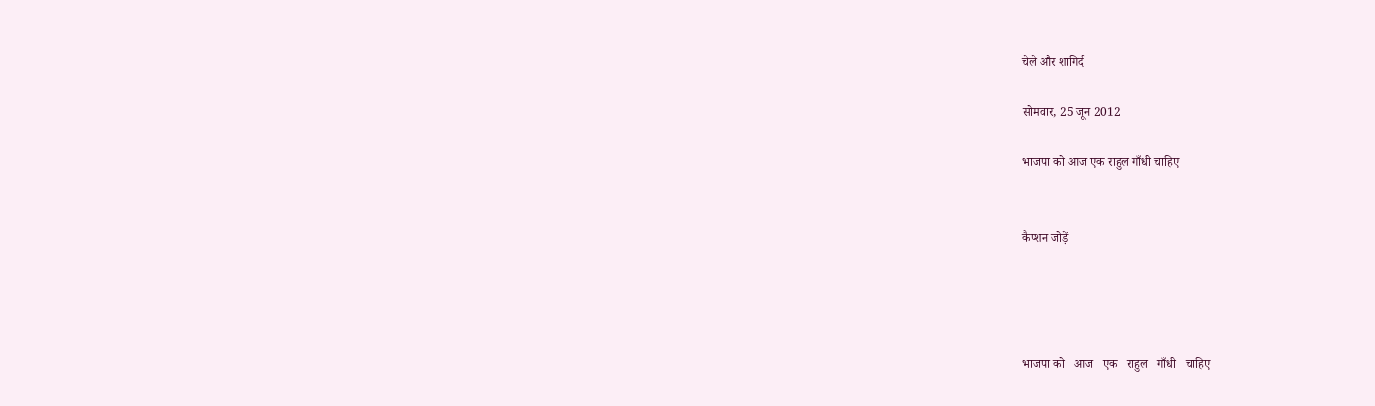चेले और शागिर्द

सोमवार, 25 जून 2012

भाजपा को आज एक राहुल गाँधी चाहिए


कैप्शन जोड़ें




भाजपा को   आज   एक   राहुल   गाँधी   चाहिए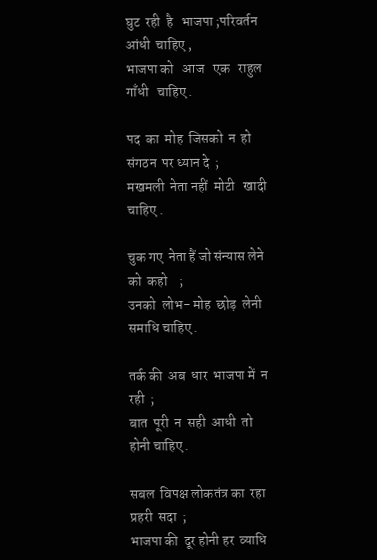घुट  रही  है   भाजपा ;परिवर्तन  आंधी  चाहिए ,
भाजपा को   आज   एक   राहुल   गाँधी   चाहिए .

पद  का  मोह  जिसको  न  हो संगठन  पर ध्यान दे  ;
मखमली  नेता नहीं  मोटी   खादी  चाहिए .

चुक गए  नेता हैं जो संन्यास लेने  को  कहो    ;
उनको  लोभ- मोह  छोड़  लेनी  समाधि चाहिए .

तर्क की  अब  धार  भाजपा में  न  रही  ;
बात  पूरी  न  सही  आधी  तो  होनी चाहिए .

सबल  विपक्ष लोकतंत्र का  रहा  प्रहरी  सदा  ;
भाजपा की  दूर होनी हर  व्याधि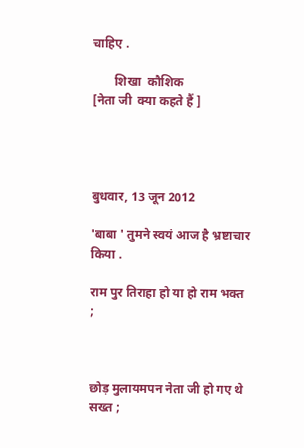चाहिए .

       शिखा  कौशिक
[नेता जी  क्या कहते हैं ]




बुधवार, 13 जून 2012

'बाबा ' तुमने स्वयं आज है भ्रष्टाचार किया .

राम पुर तिराहा हो या हो राम भक्त ;



छोड़ मुलायमपन नेता जी हो गए थे सख्त ;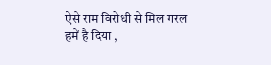ऐसे राम विरोधी से मिल गरल हमें है दिया ,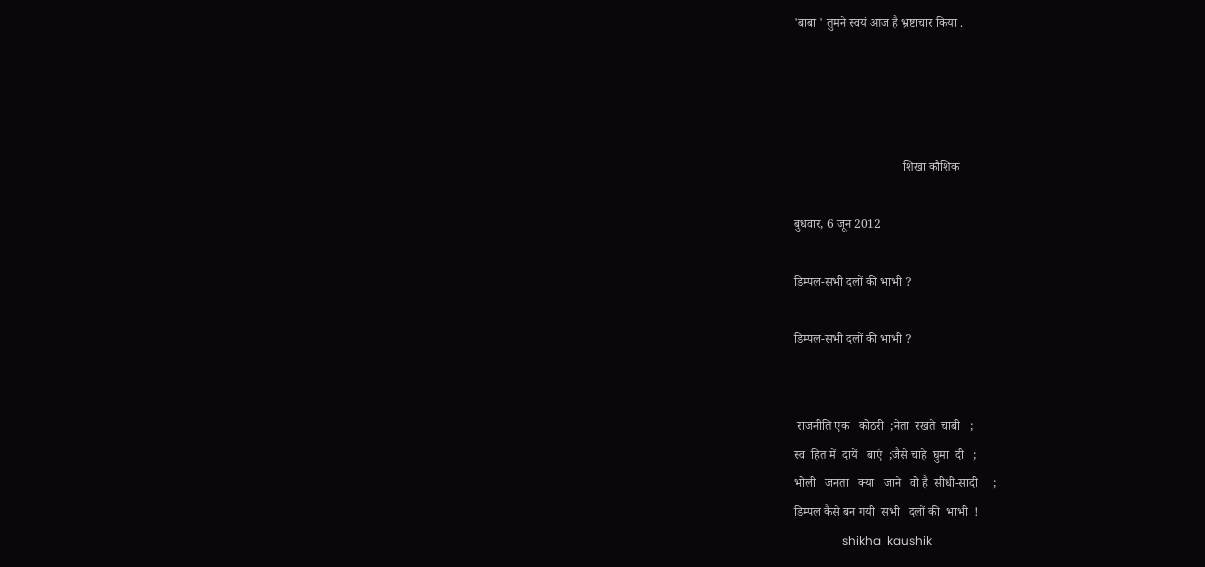'बाबा ' तुमने स्वयं आज है भ्रष्टाचार किया .




                                   शिखा कौशिक

बुधवार, 6 जून 2012

डिम्पल-सभी दलों की भाभी ?

डिम्पल-सभी दलों की भाभी ?


 राजनीति एक   कोठरी  ;नेता  रखते  चाबी   ;
स्व  हित में  दायें   बाएं  ;जैसे चाहे  घुमा  दी   ;
भोली   जनता   क्या   जाने   वो है  सीधी-सादी     ;
डिम्पल कैसे बन गयी  सभी   दलों की  भाभी  !
                shikha  kaushik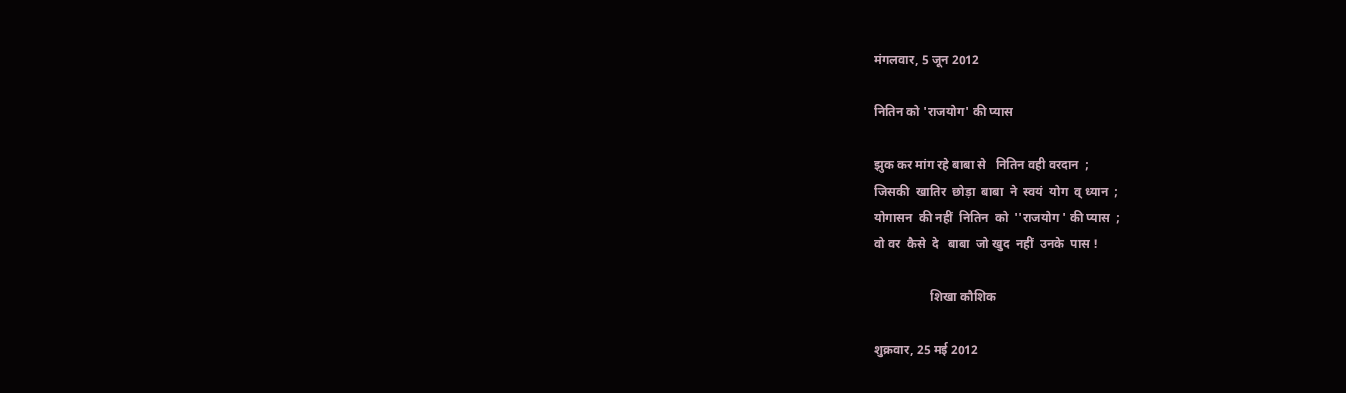मंगलवार, 5 जून 2012

नितिन को 'राजयोग' की प्यास

झुक कर मांग रहे बाबा से   नितिन वही वरदान  ;
जिसकी  खातिर  छोड़ा  बाबा  ने  स्वयं  योग  व् ध्यान  ;
योगासन  की नहीं  नितिन  को  ''राजयोग ' की प्यास  ;
वो वर  कैसे  दे   बाबा  जो खुद  नहीं  उनके  पास !

                  शिखा कौशिक

शुक्रवार, 25 मई 2012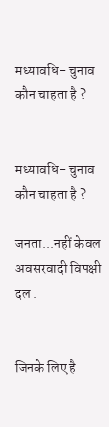मध्यावधि- चुनाव कौन चाहता है ?


मध्यावधि- चुनाव कौन चाहता है ?

जनता...नहीं केवल अवसरवादी विपक्षी दल .


जिनके लिए है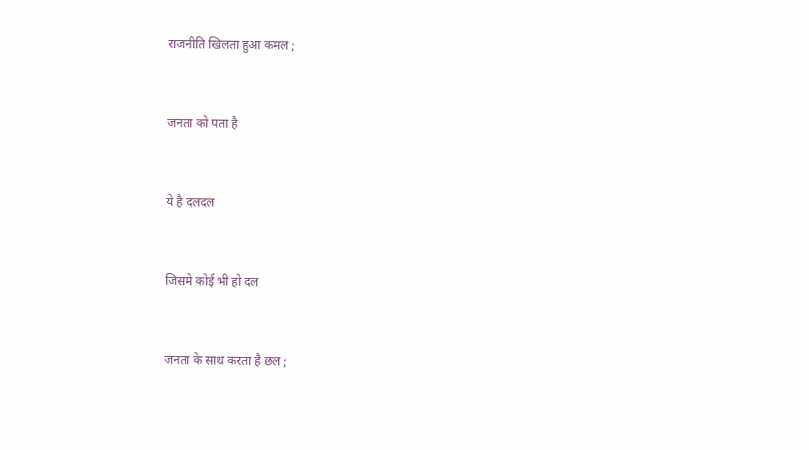राजनीति खिलता हुआ कमल ;


जनता को पता है


ये है दलदल


जिसमे कोई भी हो दल


जनता के साथ करता है छल ;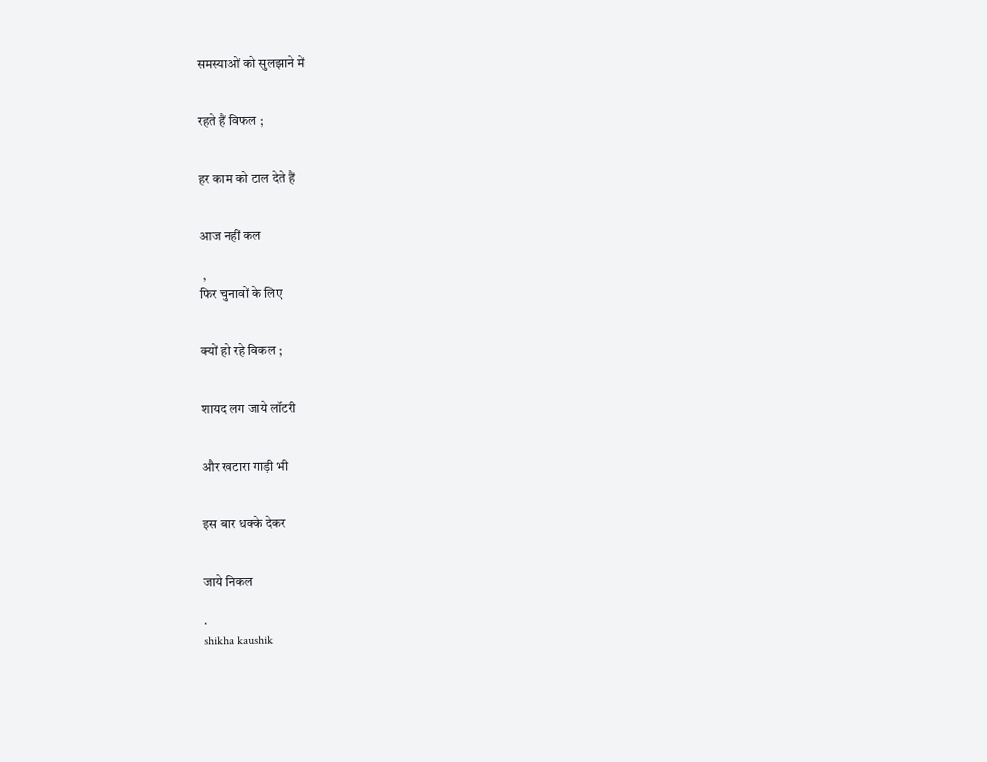समस्याओं को सुलझाने में


रहते हैं विफल ;


हर काम को टाल देते हैं


आज नहीं कल

 ,
फिर चुनावों के लिए


क्यों हो रहे विकल ;


शायद लग जाये लॉटरी


और खटारा गाड़ी भी


इस बार धक्के देकर


जाये निकल

.
shikha kaushik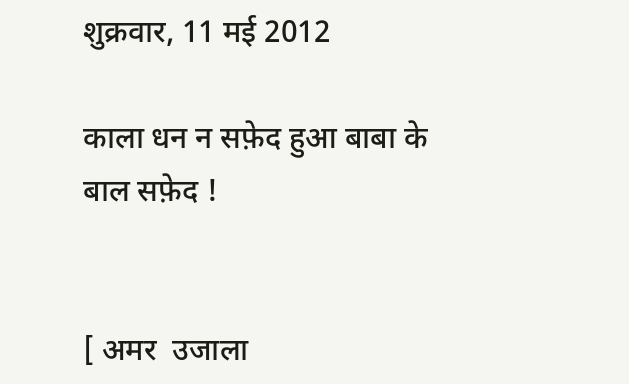शुक्रवार, 11 मई 2012

काला धन न सफ़ेद हुआ बाबा के बाल सफ़ेद !


[ अमर  उजाला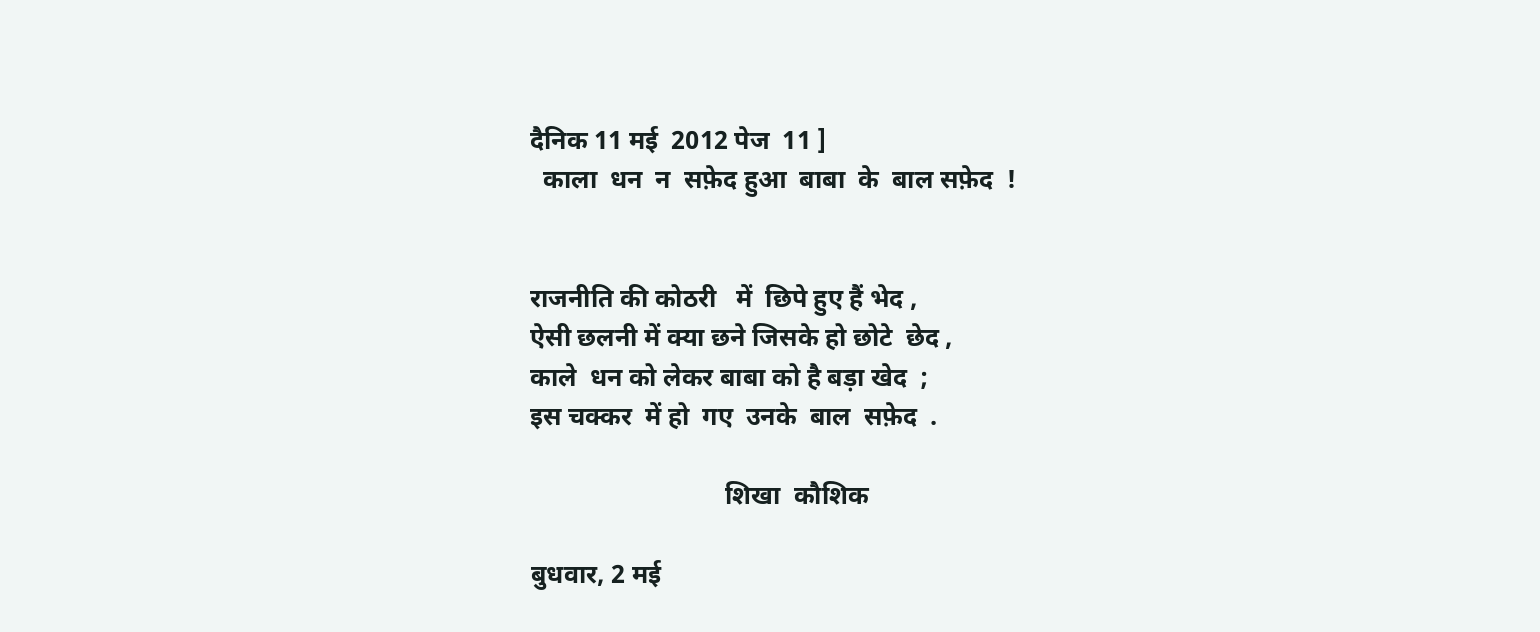दैनिक 11 मई  2012 पेज  11 ]
  काला  धन  न  सफ़ेद हुआ  बाबा  के  बाल सफ़ेद  !


राजनीति की कोठरी   में  छिपे हुए हैं भेद ,
ऐसी छलनी में क्या छने जिसके हो छोटे  छेद ,
काले  धन को लेकर बाबा को है बड़ा खेद  ;
इस चक्कर  में हो  गए  उनके  बाल  सफ़ेद  .

                              शिखा  कौशिक

बुधवार, 2 मई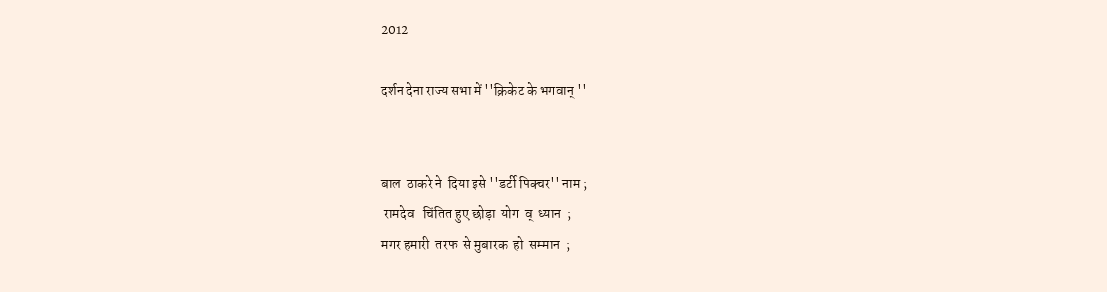2012

दर्शन देना राज्य सभा में ''क्रिकेट के भगवान् ''


बाल  ठाकरे ने  दिया इसे ''डर्टी पिक्चर'' नाम ;
 रामदेव   चिंतित हुए छोड़ा  योग  व्  ध्यान  ;
मगर हमारी  तरफ  से मुबारक  हो  सम्मान  ;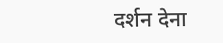दर्शन देना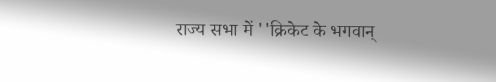राज्य सभा में ''क्रिकेट के भगवान्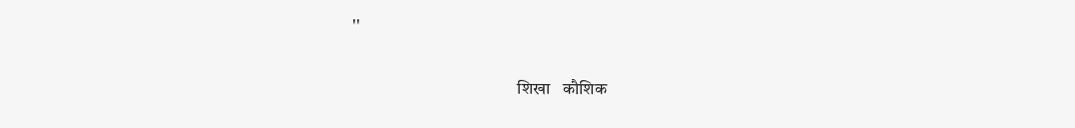''

                                               शिखा   कौशिक